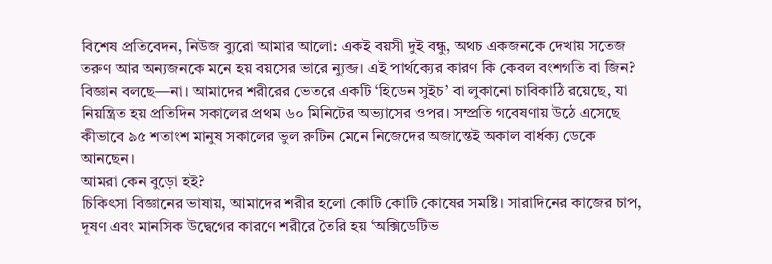বিশেষ প্রতিবেদন, নিউজ ব্যুরো আমার আলো: একই বয়সী দুই বন্ধু, অথচ একজনকে দেখায় সতেজ তরুণ আর অন্যজনকে মনে হয় বয়সের ভারে ন্যুব্জ। এই পার্থক্যের কারণ কি কেবল বংশগতি বা জিন? বিজ্ঞান বলছে—না। আমাদের শরীরের ভেতরে একটি ‘হিডেন সুইচ’ বা লুকানো চাবিকাঠি রয়েছে, যা নিয়ন্ত্রিত হয় প্রতিদিন সকালের প্রথম ৬০ মিনিটের অভ্যাসের ওপর। সম্প্রতি গবেষণায় উঠে এসেছে কীভাবে ৯৫ শতাংশ মানুষ সকালের ভুল রুটিন মেনে নিজেদের অজান্তেই অকাল বার্ধক্য ডেকে আনছেন।
আমরা কেন বুড়ো হই?
চিকিৎসা বিজ্ঞানের ভাষায়, আমাদের শরীর হলো কোটি কোটি কোষের সমষ্টি। সারাদিনের কাজের চাপ, দূষণ এবং মানসিক উদ্বেগের কারণে শরীরে তৈরি হয় ‘অক্সিডেটিভ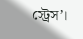স্ট্রেস’।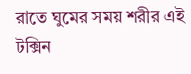রাতে ঘুমের সময় শরীর এই টক্সিন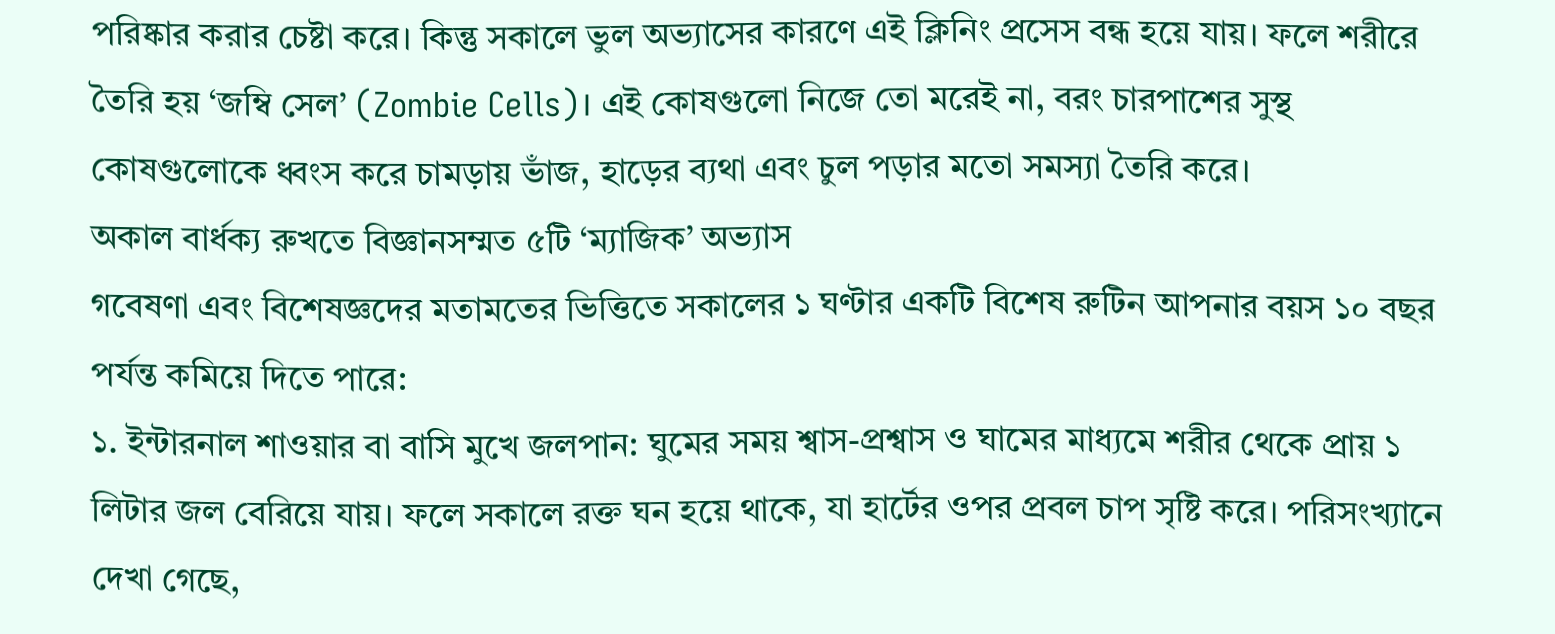পরিষ্কার করার চেষ্টা করে। কিন্তু সকালে ভুল অভ্যাসের কারণে এই ক্লিনিং প্রসেস বন্ধ হয়ে যায়। ফলে শরীরে তৈরি হয় ‘জম্বি সেল’ (Zombie Cells)। এই কোষগুলো নিজে তো মরেই না, বরং চারপাশের সুস্থ কোষগুলোকে ধ্বংস করে চামড়ায় ভাঁজ, হাড়ের ব্যথা এবং চুল পড়ার মতো সমস্যা তৈরি করে।
অকাল বার্ধক্য রুখতে বিজ্ঞানসম্মত ৫টি ‘ম্যাজিক’ অভ্যাস
গবেষণা এবং বিশেষজ্ঞদের মতামতের ভিত্তিতে সকালের ১ ঘণ্টার একটি বিশেষ রুটিন আপনার বয়স ১০ বছর পর্যন্ত কমিয়ে দিতে পারে:
১. ইন্টারনাল শাওয়ার বা বাসি মুখে জলপান: ঘুমের সময় শ্বাস-প্রশ্বাস ও ঘামের মাধ্যমে শরীর থেকে প্রায় ১ লিটার জল বেরিয়ে যায়। ফলে সকালে রক্ত ঘন হয়ে থাকে, যা হার্টের ওপর প্রবল চাপ সৃষ্টি করে। পরিসংখ্যানে দেখা গেছে,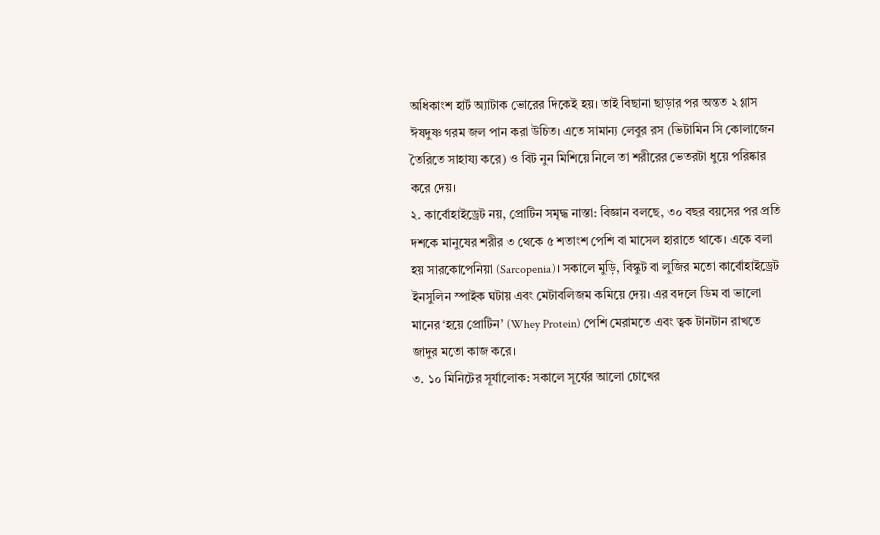অধিকাংশ হার্ট অ্যাটাক ভোরের দিকেই হয়। তাই বিছানা ছাড়ার পর অন্তত ২ গ্লাস ঈষদুষ্ণ গরম জল পান করা উচিত। এতে সামান্য লেবুর রস (ভিটামিন সি কোলাজেন তৈরিতে সাহায্য করে) ও বিট নুন মিশিয়ে নিলে তা শরীরের ভেতরটা ধুয়ে পরিষ্কার করে দেয়।
২. কার্বোহাইড্রেট নয়, প্রোটিন সমৃদ্ধ নাস্তা: বিজ্ঞান বলছে, ৩০ বছর বয়সের পর প্রতি দশকে মানুষের শরীর ৩ থেকে ৫ শতাংশ পেশি বা মাসেল হারাতে থাকে। একে বলা হয় সারকোপেনিয়া (Sarcopenia)। সকালে মুড়ি, বিস্কুট বা লুজির মতো কার্বোহাইড্রেট ইনসুলিন স্পাইক ঘটায় এবং মেটাবলিজম কমিয়ে দেয়। এর বদলে ডিম বা ভালো মানের ‘হয়ে প্রোটিন’ (Whey Protein) পেশি মেরামতে এবং ত্বক টানটান রাখতে জাদুর মতো কাজ করে।
৩. ১০ মিনিটের সূর্যালোক: সকালে সূর্যের আলো চোখের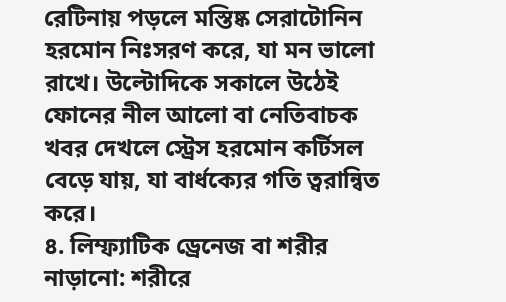রেটিনায় পড়লে মস্তিষ্ক সেরাটোনিন হরমোন নিঃসরণ করে, যা মন ভালো রাখে। উল্টোদিকে সকালে উঠেই ফোনের নীল আলো বা নেতিবাচক খবর দেখলে স্ট্রেস হরমোন কর্টিসল বেড়ে যায়, যা বার্ধক্যের গতি ত্বরান্বিত করে।
৪. লিম্ফ্যাটিক ড্রেনেজ বা শরীর নাড়ানো: শরীরে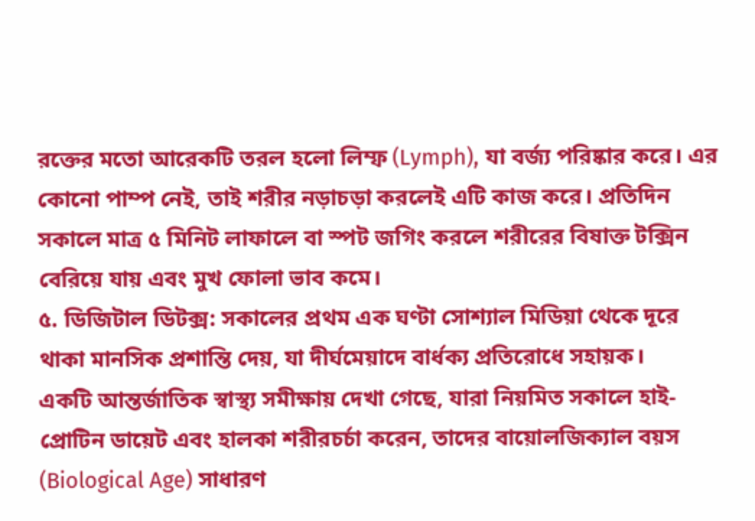রক্তের মতো আরেকটি তরল হলো লিম্ফ (Lymph), যা বর্জ্য পরিষ্কার করে। এর কোনো পাম্প নেই, তাই শরীর নড়াচড়া করলেই এটি কাজ করে। প্রতিদিন সকালে মাত্র ৫ মিনিট লাফালে বা স্পট জগিং করলে শরীরের বিষাক্ত টক্সিন বেরিয়ে যায় এবং মুখ ফোলা ভাব কমে।
৫. ডিজিটাল ডিটক্স: সকালের প্রথম এক ঘণ্টা সোশ্যাল মিডিয়া থেকে দূরে থাকা মানসিক প্রশান্তি দেয়, যা দীর্ঘমেয়াদে বার্ধক্য প্রতিরোধে সহায়ক।
একটি আন্তর্জাতিক স্বাস্থ্য সমীক্ষায় দেখা গেছে, যারা নিয়মিত সকালে হাই-প্রোটিন ডায়েট এবং হালকা শরীরচর্চা করেন, তাদের বায়োলজিক্যাল বয়স (Biological Age) সাধারণ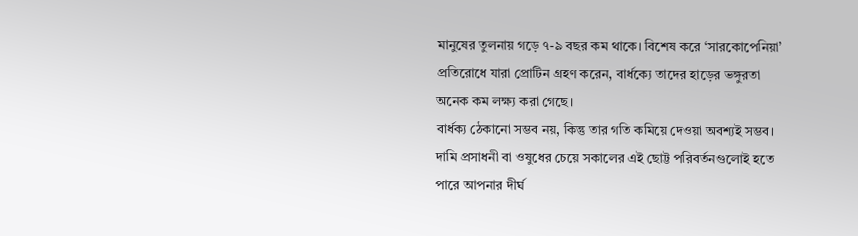মানুষের তুলনায় গড়ে ৭-৯ বছর কম থাকে। বিশেষ করে ‘সারকোপেনিয়া’ প্রতিরোধে যারা প্রোটিন গ্রহণ করেন, বার্ধক্যে তাদের হাড়ের ভঙ্গুরতা অনেক কম লক্ষ্য করা গেছে।
বার্ধক্য ঠেকানো সম্ভব নয়, কিন্তু তার গতি কমিয়ে দেওয়া অবশ্যই সম্ভব। দামি প্রসাধনী বা ওষুধের চেয়ে সকালের এই ছোট্ট পরিবর্তনগুলোই হতে পারে আপনার দীর্ঘ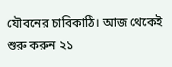যৌবনের চাবিকাঠি। আজ থেকেই শুরু করুন ২১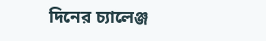দিনের চ্যালেঞ্জ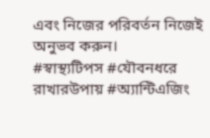এবং নিজের পরিবর্তন নিজেই অনুভব করুন।
#স্বাস্থ্যটিপস #যৌবনধরে রাখারউপায় #অ্যান্টিএজিং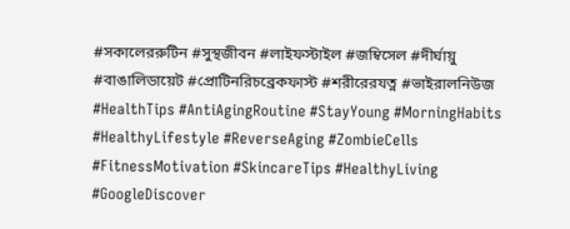#সকালেররুটিন #সুস্থজীবন #লাইফস্টাইল #জম্বিসেল #দীর্ঘায়ু #বাঙালিডায়েট #প্রোটিনরিচব্রেকফাস্ট #শরীরেরযত্ন #ভাইরালনিউজ
#HealthTips #AntiAgingRoutine #StayYoung #MorningHabits #HealthyLifestyle #ReverseAging #ZombieCells #FitnessMotivation #SkincareTips #HealthyLiving #GoogleDiscover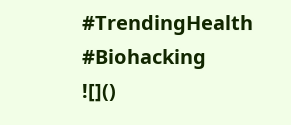#TrendingHealth #Biohacking
![]()